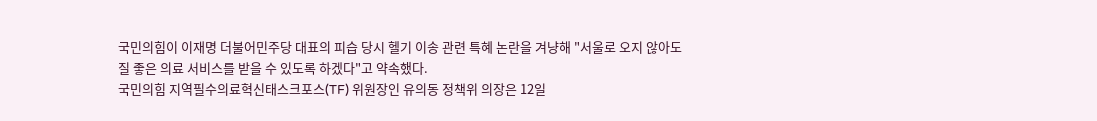국민의힘이 이재명 더불어민주당 대표의 피습 당시 헬기 이송 관련 특혜 논란을 겨냥해 "서울로 오지 않아도 질 좋은 의료 서비스를 받을 수 있도록 하겠다"고 약속했다.
국민의힘 지역필수의료혁신태스크포스(TF) 위원장인 유의동 정책위 의장은 12일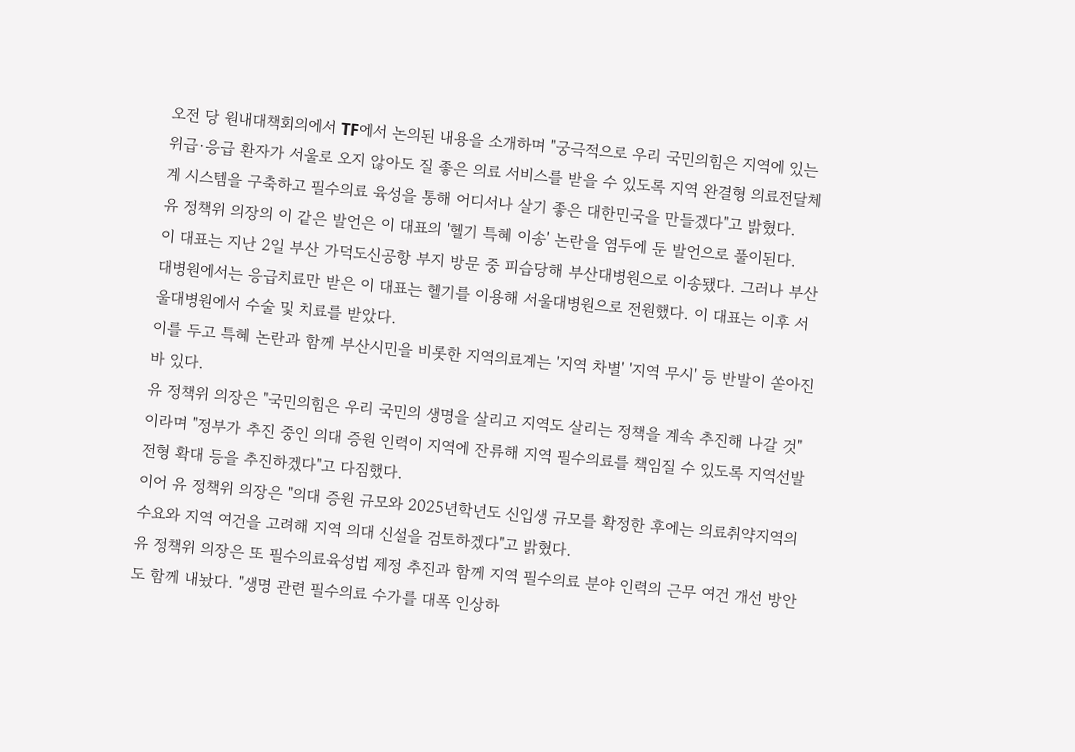오전 당 원내대책회의에서 TF에서 논의된 내용을 소개하며 "궁극적으로 우리 국민의힘은 지역에 있는 위급·응급 환자가 서울로 오지 않아도 질 좋은 의료 서비스를 받을 수 있도록 지역 완결형 의료전달체계 시스템을 구축하고 필수의료 육성을 통해 어디서나 살기 좋은 대한민국을 만들겠다"고 밝혔다.
유 정책위 의장의 이 같은 발언은 이 대표의 '헬기 특혜 이송' 논란을 염두에 둔 발언으로 풀이된다.
이 대표는 지난 2일 부산 가덕도신공항 부지 방문 중 피습당해 부산대병원으로 이송됐다. 그러나 부산대병원에서는 응급치료만 받은 이 대표는 헬기를 이용해 서울대병원으로 전원했다. 이 대표는 이후 서울대병원에서 수술 및 치료를 받았다.
이를 두고 특혜 논란과 함께 부산시민을 비롯한 지역의료계는 '지역 차별' '지역 무시' 등 반발이 쏟아진 바 있다.
유 정책위 의장은 "국민의힘은 우리 국민의 생명을 살리고 지역도 살리는 정책을 계속 추진해 나갈 것"이라며 "정부가 추진 중인 의대 증원 인력이 지역에 잔류해 지역 필수의료를 책임질 수 있도록 지역선발전형 확대 등을 추진하겠다"고 다짐했다.
이어 유 정책위 의장은 "의대 증원 규모와 2025년학년도 신입생 규모를 확정한 후에는 의료취약지역의 수요와 지역 여건을 고려해 지역 의대 신설을 검토하겠다"고 밝혔다.
유 정책위 의장은 또 필수의료육성법 제정 추진과 함께 지역 필수의료 분야 인력의 근무 여건 개선 방안도 함께 내놨다. "생명 관련 필수의료 수가를 대폭 인상하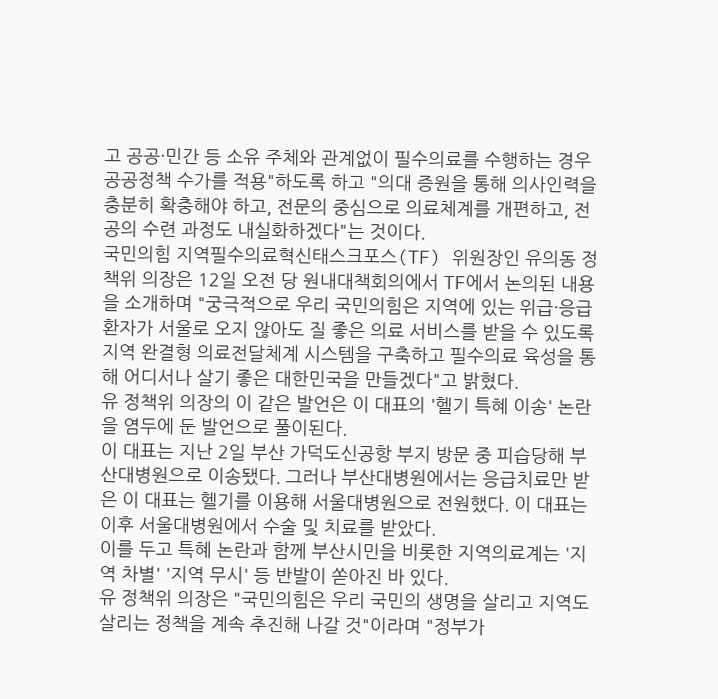고 공공·민간 등 소유 주체와 관계없이 필수의료를 수행하는 경우 공공정책 수가를 적용"하도록 하고 "의대 증원을 통해 의사인력을 충분히 확충해야 하고, 전문의 중심으로 의료체계를 개편하고, 전공의 수련 과정도 내실화하겠다"는 것이다.
국민의힘 지역필수의료혁신태스크포스(TF) 위원장인 유의동 정책위 의장은 12일 오전 당 원내대책회의에서 TF에서 논의된 내용을 소개하며 "궁극적으로 우리 국민의힘은 지역에 있는 위급·응급 환자가 서울로 오지 않아도 질 좋은 의료 서비스를 받을 수 있도록 지역 완결형 의료전달체계 시스템을 구축하고 필수의료 육성을 통해 어디서나 살기 좋은 대한민국을 만들겠다"고 밝혔다.
유 정책위 의장의 이 같은 발언은 이 대표의 '헬기 특혜 이송' 논란을 염두에 둔 발언으로 풀이된다.
이 대표는 지난 2일 부산 가덕도신공항 부지 방문 중 피습당해 부산대병원으로 이송됐다. 그러나 부산대병원에서는 응급치료만 받은 이 대표는 헬기를 이용해 서울대병원으로 전원했다. 이 대표는 이후 서울대병원에서 수술 및 치료를 받았다.
이를 두고 특혜 논란과 함께 부산시민을 비롯한 지역의료계는 '지역 차별' '지역 무시' 등 반발이 쏟아진 바 있다.
유 정책위 의장은 "국민의힘은 우리 국민의 생명을 살리고 지역도 살리는 정책을 계속 추진해 나갈 것"이라며 "정부가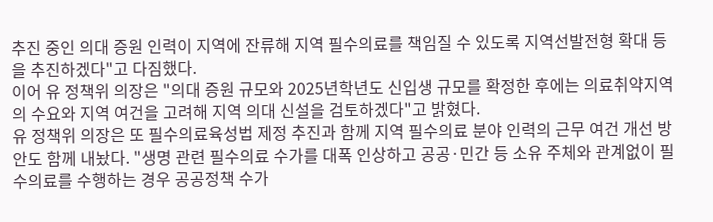추진 중인 의대 증원 인력이 지역에 잔류해 지역 필수의료를 책임질 수 있도록 지역선발전형 확대 등을 추진하겠다"고 다짐했다.
이어 유 정책위 의장은 "의대 증원 규모와 2025년학년도 신입생 규모를 확정한 후에는 의료취약지역의 수요와 지역 여건을 고려해 지역 의대 신설을 검토하겠다"고 밝혔다.
유 정책위 의장은 또 필수의료육성법 제정 추진과 함께 지역 필수의료 분야 인력의 근무 여건 개선 방안도 함께 내놨다. "생명 관련 필수의료 수가를 대폭 인상하고 공공·민간 등 소유 주체와 관계없이 필수의료를 수행하는 경우 공공정책 수가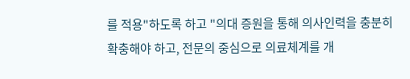를 적용"하도록 하고 "의대 증원을 통해 의사인력을 충분히 확충해야 하고, 전문의 중심으로 의료체계를 개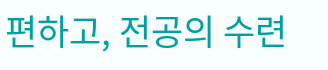편하고, 전공의 수련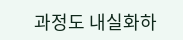과정도 내실화하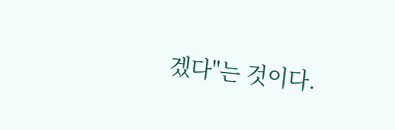겠다"는 것이다.